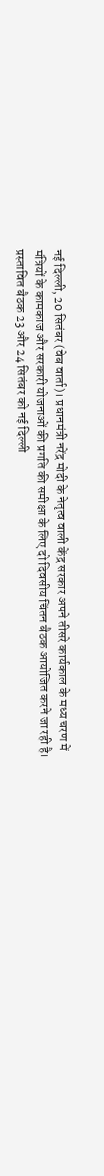नई दिल्ली, 20 सितंबर (वेब वार्ता)। प्रधानमंत्री नरेंद्र मोदी के नेतृत्व वाली केंद्र सरकार अपने तीसरे कार्यकाल के मध्य चरण में मंत्रियों के कामकाज और सरकारी योजनाओं की प्रगति की समीक्षा के लिए दो दिवसीय चिंतन बैठक आयोजित करने जा रही है। प्रस्तावित बैठक 23 और 24 सितंबर को नई दिल्ली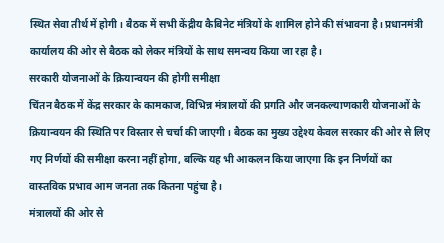स्थित सेवा तीर्थ में होगी। बैठक में सभी केंद्रीय कैबिनेट मंत्रियों के शामिल होने की संभावना है। प्रधानमंत्री कार्यालय की ओर से बैठक को लेकर मंत्रियों के साथ समन्वय किया जा रहा है।
सरकारी योजनाओं के क्रियान्वयन की होगी समीक्षा
चिंतन बैठक में केंद्र सरकार के कामकाज, विभिन्न मंत्रालयों की प्रगति और जनकल्याणकारी योजनाओं के क्रियान्वयन की स्थिति पर विस्तार से चर्चा की जाएगी। बैठक का मुख्य उद्देश्य केवल सरकार की ओर से लिए गए निर्णयों की समीक्षा करना नहीं होगा, बल्कि यह भी आकलन किया जाएगा कि इन निर्णयों का वास्तविक प्रभाव आम जनता तक कितना पहुंचा है।
मंत्रालयों की ओर से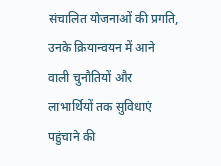संचालित योजनाओं की प्रगति, उनके क्रियान्वयन में आने वाली चुनौतियों और लाभार्थियों तक सुविधाएं पहुंचाने की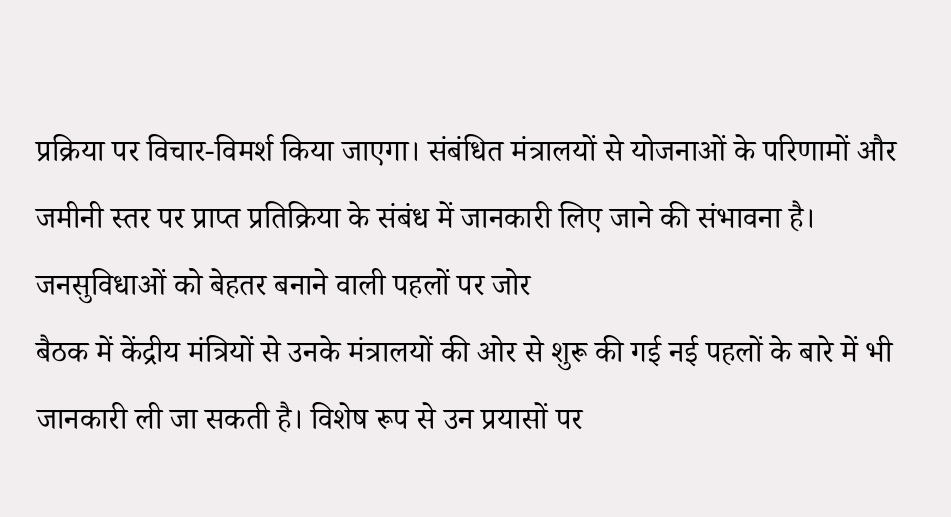प्रक्रिया पर विचार-विमर्श किया जाएगा। संबंधित मंत्रालयों से योजनाओं के परिणामों और जमीनी स्तर पर प्राप्त प्रतिक्रिया के संबंध में जानकारी लिए जाने की संभावना है।
जनसुविधाओं को बेहतर बनाने वाली पहलों पर जोर
बैठक में केंद्रीय मंत्रियों से उनके मंत्रालयों की ओर से शुरू की गई नई पहलों के बारे में भी जानकारी ली जा सकती है। विशेष रूप से उन प्रयासों पर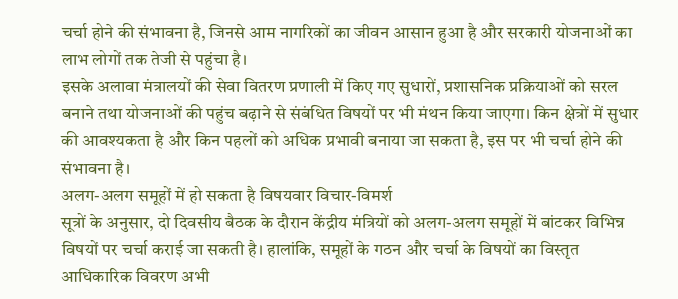चर्चा होने की संभावना है, जिनसे आम नागरिकों का जीवन आसान हुआ है और सरकारी योजनाओं का लाभ लोगों तक तेजी से पहुंचा है।
इसके अलावा मंत्रालयों की सेवा वितरण प्रणाली में किए गए सुधारों, प्रशासनिक प्रक्रियाओं को सरल बनाने तथा योजनाओं की पहुंच बढ़ाने से संबंधित विषयों पर भी मंथन किया जाएगा। किन क्षेत्रों में सुधार की आवश्यकता है और किन पहलों को अधिक प्रभावी बनाया जा सकता है, इस पर भी चर्चा होने की संभावना है।
अलग-अलग समूहों में हो सकता है विषयवार विचार-विमर्श
सूत्रों के अनुसार, दो दिवसीय बैठक के दौरान केंद्रीय मंत्रियों को अलग-अलग समूहों में बांटकर विभिन्न विषयों पर चर्चा कराई जा सकती है। हालांकि, समूहों के गठन और चर्चा के विषयों का विस्तृत आधिकारिक विवरण अभी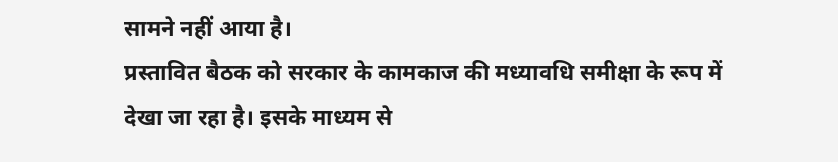सामने नहीं आया है।
प्रस्तावित बैठक को सरकार के कामकाज की मध्यावधि समीक्षा के रूप में देखा जा रहा है। इसके माध्यम से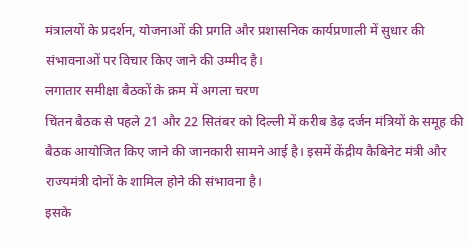मंत्रालयों के प्रदर्शन, योजनाओं की प्रगति और प्रशासनिक कार्यप्रणाली में सुधार की संभावनाओं पर विचार किए जाने की उम्मीद है।
लगातार समीक्षा बैठकों के क्रम में अगला चरण
चिंतन बैठक से पहले 21 और 22 सितंबर को दिल्ली में करीब डेढ़ दर्जन मंत्रियों के समूह की बैठक आयोजित किए जाने की जानकारी सामने आई है। इसमें केंद्रीय कैबिनेट मंत्री और राज्यमंत्री दोनों के शामिल होने की संभावना है।
इसके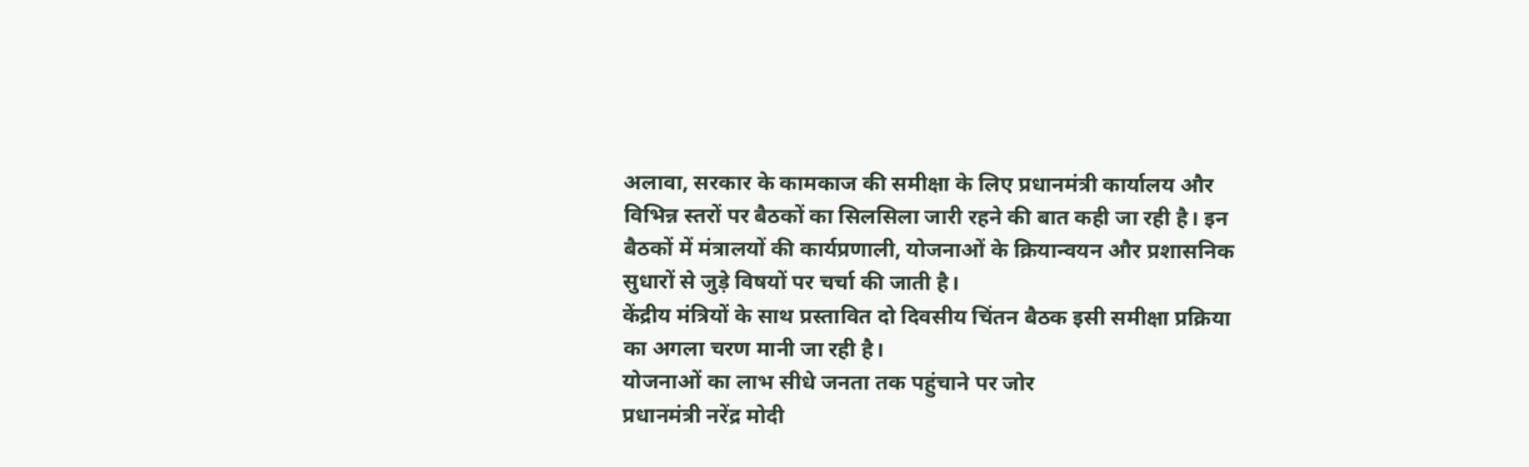अलावा, सरकार के कामकाज की समीक्षा के लिए प्रधानमंत्री कार्यालय और विभिन्न स्तरों पर बैठकों का सिलसिला जारी रहने की बात कही जा रही है। इन बैठकों में मंत्रालयों की कार्यप्रणाली, योजनाओं के क्रियान्वयन और प्रशासनिक सुधारों से जुड़े विषयों पर चर्चा की जाती है।
केंद्रीय मंत्रियों के साथ प्रस्तावित दो दिवसीय चिंतन बैठक इसी समीक्षा प्रक्रिया का अगला चरण मानी जा रही है।
योजनाओं का लाभ सीधे जनता तक पहुंचाने पर जोर
प्रधानमंत्री नरेंद्र मोदी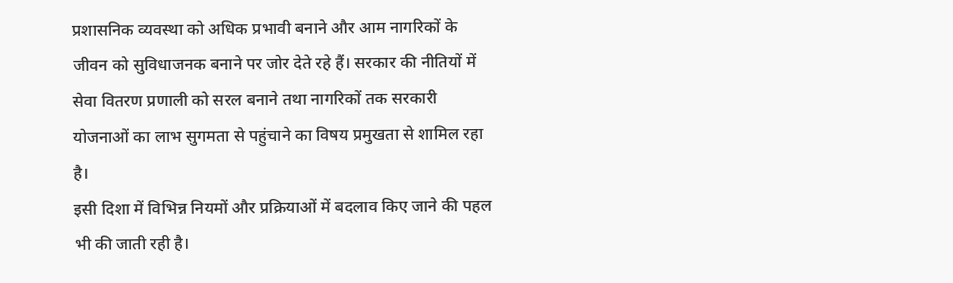प्रशासनिक व्यवस्था को अधिक प्रभावी बनाने और आम नागरिकों के जीवन को सुविधाजनक बनाने पर जोर देते रहे हैं। सरकार की नीतियों में सेवा वितरण प्रणाली को सरल बनाने तथा नागरिकों तक सरकारी योजनाओं का लाभ सुगमता से पहुंचाने का विषय प्रमुखता से शामिल रहा है।
इसी दिशा में विभिन्न नियमों और प्रक्रियाओं में बदलाव किए जाने की पहल भी की जाती रही है।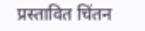प्रस्तावित चिंतन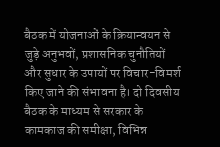बैठक में योजनाओं के क्रियान्वयन से जुड़े अनुभवों, प्रशासनिक चुनौतियों और सुधार के उपायों पर विचार-विमर्श किए जाने की संभावना है। दो दिवसीय बैठक के माध्यम से सरकार के कामकाज की समीक्षा, विभिन्न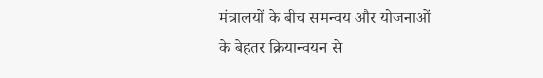मंत्रालयों के बीच समन्वय और योजनाओं के बेहतर क्रियान्वयन से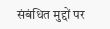संबंधित मुद्दों पर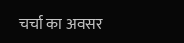चर्चा का अवसर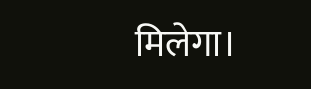मिलेगा।